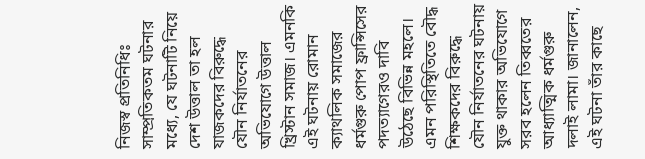নিজস্ব প্রতিনিধিঃ সাম্প্রতিকতম ঘটনার মধ্যে, যে ঘটনাটি নিয়ে দেশ উত্তাল তা হল যাজকদের বিরুদ্ধে যৌন নির্যাতনের অভিযোগে উত্তাল খ্রিস্টান সমাজ। এমনকি এই ঘটনায় রোমান ক্যাথলিক সমাজের ধর্মগুরু পোপ ফ্রান্সিসের পদত্যাগেরও দাবি উঠেছে বিভিন্ন মহলে। এমন পরিস্থিতিতে বৌদ্ধ শিক্ষকদের বিরুদ্ধে যৌন নির্যাতনের ঘটনায় যুক্ত থাকার অভিযোগে সরব হলেন তিব্বতের আধ্যাত্মিক ধর্মগুরু দলাই লামা। জানালেন, এই ঘটনা তাঁর কাছে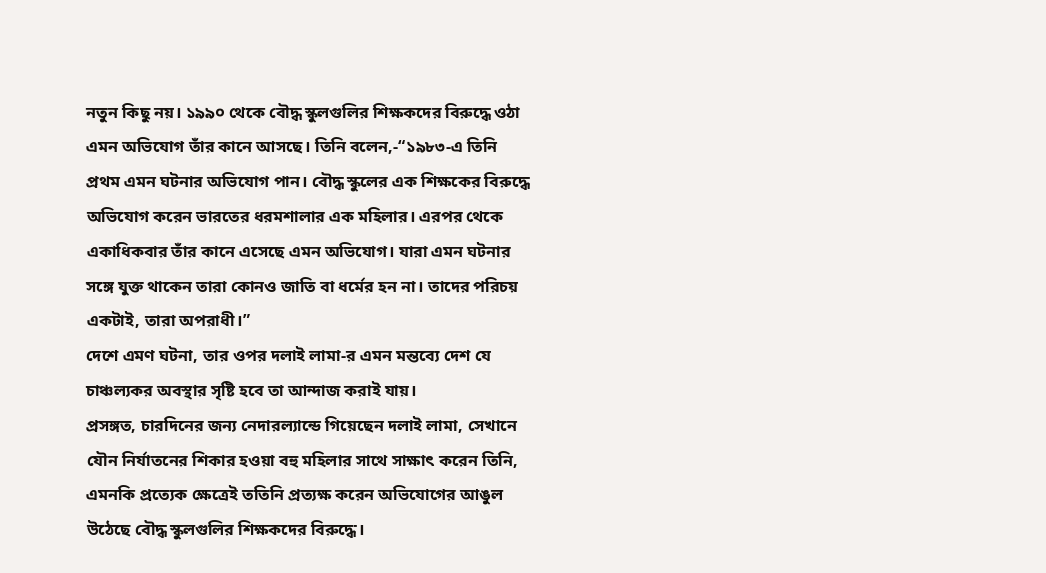নতুন কিছু নয়। ১৯৯০ থেকে বৌদ্ধ স্কুলগুলির শিক্ষকদের বিরুদ্ধে ওঠা এমন অভিযোগ তাঁর কানে আসছে। তিনি বলেন,-“১৯৮৩-এ তিনি প্রথম এমন ঘটনার অভিযোগ পান। বৌদ্ধ স্কুলের এক শিক্ষকের বিরুদ্ধে অভিযোগ করেন ভারতের ধরমশালার এক মহিলার। এরপর থেকে একাধিকবার তাঁর কানে এসেছে এমন অভিযোগ। যারা এমন ঘটনার সঙ্গে যুক্ত থাকেন তারা কোনও জাতি বা ধর্মের হন না। তাদের পরিচয় একটাই, তারা অপরাধী।”
দেশে এমণ ঘটনা, তার ওপর দলাই লামা-র এমন মন্তব্যে দেশ যে চাঞ্চল্যকর অবস্থার সৃষ্টি হবে তা আন্দাজ করাই যায়।
প্রসঙ্গত, চারদিনের জন্য নেদারল্যান্ডে গিয়েছেন দলাই লামা, সেখানে যৌন নির্যাতনের শিকার হওয়া বহু মহিলার সাথে সাক্ষাৎ করেন তিনি, এমনকি প্রত্যেক ক্ষেত্রেই ততিনি প্রত্যক্ষ করেন অভিযোগের আঙুল উঠেছে বৌদ্ধ স্কুলগুলির শিক্ষকদের বিরুদ্ধে।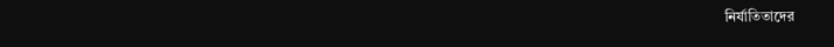নির্যাতিতাদের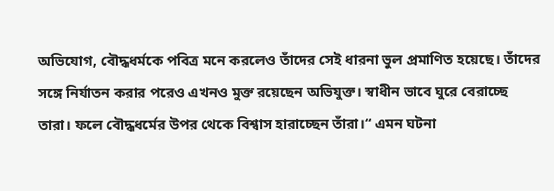অভিযোগ, বৌদ্ধধর্মকে পবিত্র মনে করলেও তাঁদের সেই ধারনা ভুল প্রমাণিত হয়েছে। তাঁদের সঙ্গে নির্যাতন করার পরেও এখনও মুক্ত রয়েছেন অভিযুক্ত। স্বাধীন ভাবে ঘুরে বেরাচ্ছে তারা। ফলে বৌদ্ধধর্মের উপর থেকে বিশ্বাস হারাচ্ছেন তাঁরা।“ এমন ঘটনা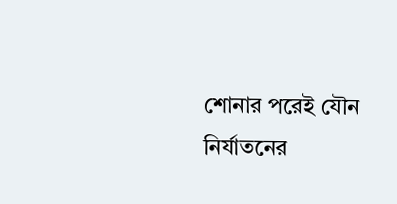শোনার পরেই যৌন নির্যাতনের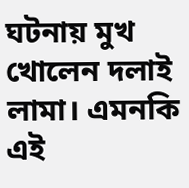ঘটনায় মুখ খোলেন দলাই লামা। এমনকি এই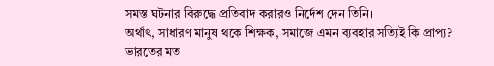সমস্ত ঘটনার বিরুদ্ধে প্রতিবাদ করারও নির্দেশ দেন তিনি।
অর্থাৎ, সাধারণ মানুষ থকে শিক্ষক, সমাজে এমন ব্যবহার সত্যিই কি প্রাপ্য? ভারতের মত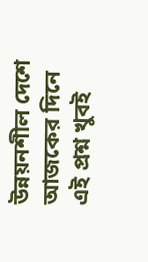উন্নয়নশীল দেশে আজকের দিনে এই প্রশ্ন খুবই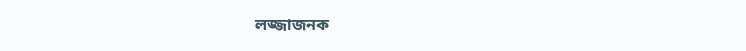লজ্জাজনক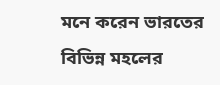মনে করেন ভারতের বিভিন্ন মহলের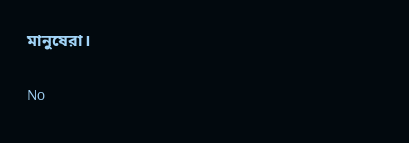মানুষেরা।

No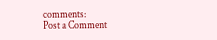comments:
Post a Comment